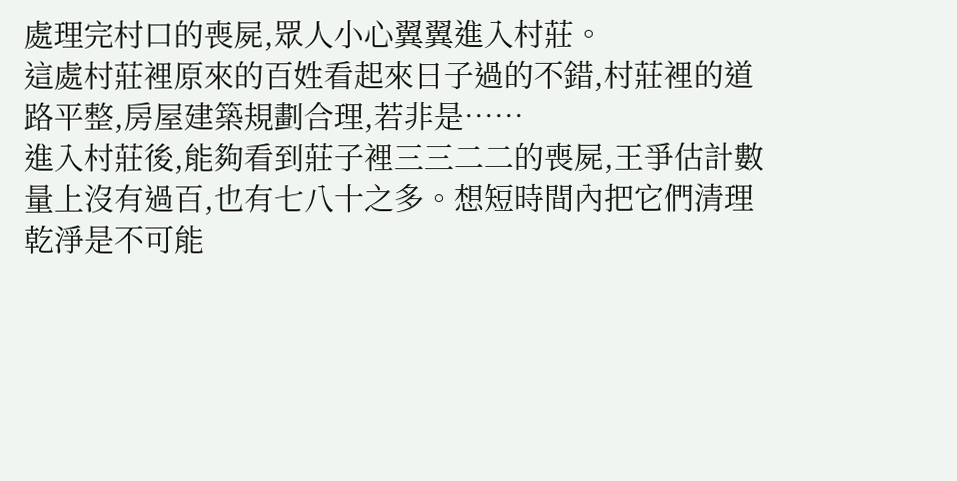處理完村口的喪屍,眾人小心翼翼進入村莊。
這處村莊裡原來的百姓看起來日子過的不錯,村莊裡的道路平整,房屋建築規劃合理,若非是……
進入村莊後,能夠看到莊子裡三三二二的喪屍,王爭估計數量上沒有過百,也有七八十之多。想短時間內把它們清理乾淨是不可能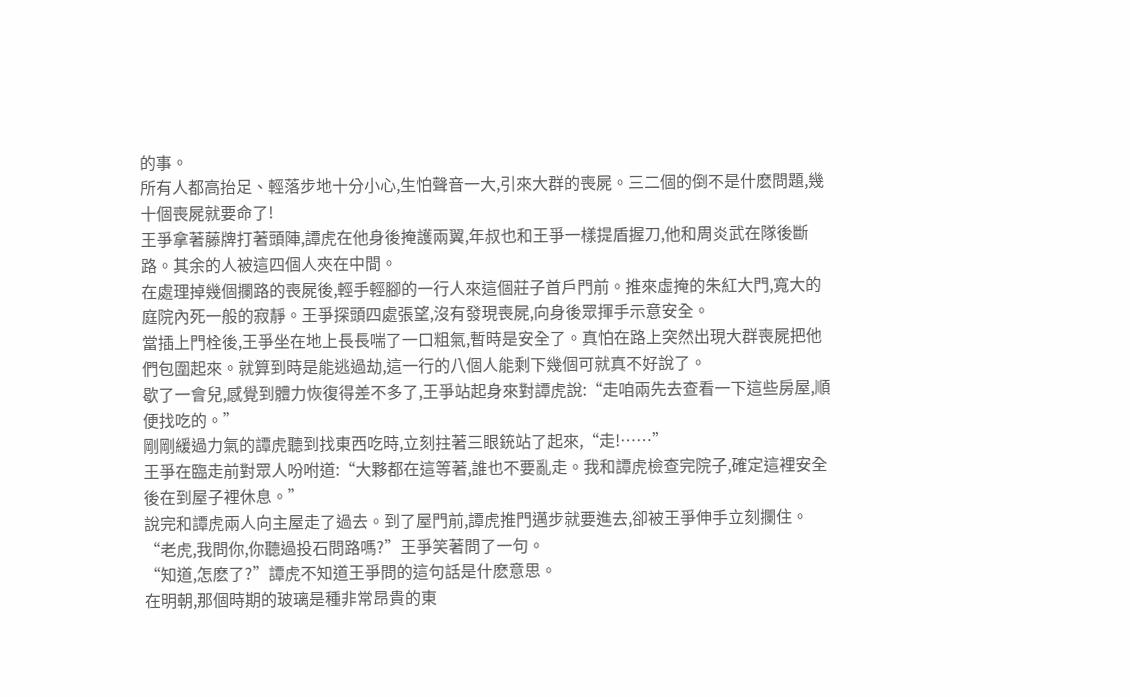的事。
所有人都高抬足、輕落步地十分小心,生怕聲音一大,引來大群的喪屍。三二個的倒不是什麽問題,幾十個喪屍就要命了!
王爭拿著藤牌打著頭陣,譚虎在他身後掩護兩翼,年叔也和王爭一樣提盾握刀,他和周炎武在隊後斷路。其余的人被這四個人夾在中間。
在處理掉幾個攔路的喪屍後,輕手輕腳的一行人來這個莊子首戶門前。推來虛掩的朱紅大門,寬大的庭院內死一般的寂靜。王爭探頭四處張望,沒有發現喪屍,向身後眾揮手示意安全。
當插上門栓後,王爭坐在地上長長喘了一口粗氣,暫時是安全了。真怕在路上突然出現大群喪屍把他們包圍起來。就算到時是能逃過劫,這一行的八個人能剩下幾個可就真不好說了。
歇了一會兒,感覺到體力恢復得差不多了,王爭站起身來對譚虎說:“走咱兩先去查看一下這些房屋,順便找吃的。”
剛剛緩過力氣的譚虎聽到找東西吃時,立刻拄著三眼銃站了起來,“走!……”
王爭在臨走前對眾人吩咐道:“大夥都在這等著,誰也不要亂走。我和譚虎檢查完院子,確定這裡安全後在到屋子裡休息。”
說完和譚虎兩人向主屋走了過去。到了屋門前,譚虎推門邁步就要進去,卻被王爭伸手立刻攔住。
“老虎,我問你,你聽過投石問路嗎?”王爭笑著問了一句。
“知道,怎麽了?”譚虎不知道王爭問的這句話是什麽意思。
在明朝,那個時期的玻璃是種非常昂貴的東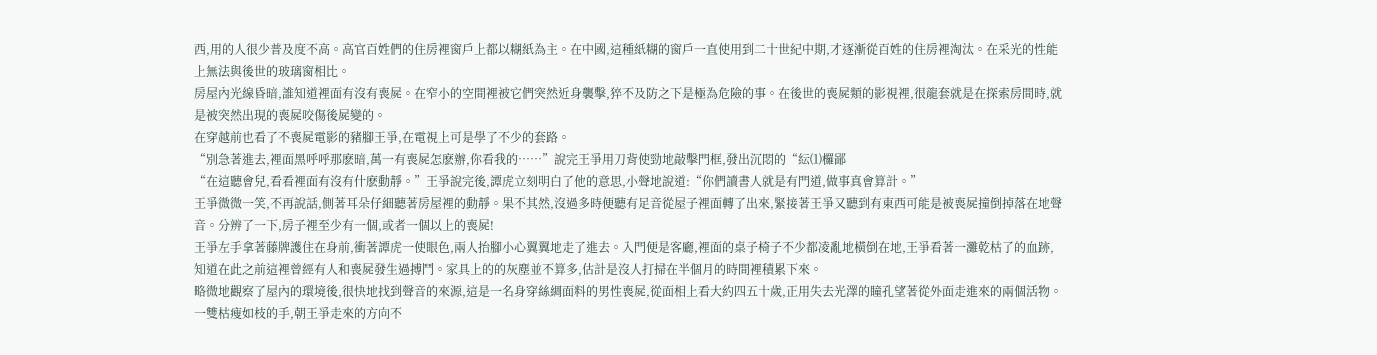西,用的人很少普及度不高。高官百姓們的住房裡窗戶上都以糊紙為主。在中國,這種紙糊的窗戶一直使用到二十世紀中期,才逐漸從百姓的住房裡淘汰。在采光的性能上無法與後世的玻璃窗相比。
房屋內光線昏暗,誰知道裡面有沒有喪屍。在窄小的空間裡被它們突然近身襲擊,猝不及防之下是極為危險的事。在後世的喪屍類的影視裡,很龍套就是在探索房間時,就是被突然出現的喪屍咬傷後屍變的。
在穿越前也看了不喪屍電影的豬腳王爭,在電視上可是學了不少的套路。
“別急著進去,裡面黑呼呼那麽暗,萬一有喪屍怎麽辦,你看我的……”說完王爭用刀背使勁地敲擊門框,發出沉悶的“紜⑴欏鄙
“在這聽會兒,看看裡面有沒有什麽動靜。”王爭說完後,譚虎立刻明白了他的意思,小聲地說道:“你們讀書人就是有門道,做事真會算計。”
王爭微微一笑,不再說話,側著耳朵仔細聽著房屋裡的動靜。果不其然,沒過多時便聽有足音從屋子裡面轉了出來,緊接著王爭又聽到有東西可能是被喪屍撞倒掉落在地聲音。分辨了一下,房子裡至少有一個,或者一個以上的喪屍!
王爭左手拿著藤牌護住在身前,衝著譚虎一使眼色,兩人抬腳小心翼翼地走了進去。入門便是客廳,裡面的桌子椅子不少都凌亂地橫倒在地,王爭看著一灘乾枯了的血跡,知道在此之前這裡曾經有人和喪屍發生過搏鬥。家具上的的灰塵並不算多,估計是沒人打掃在半個月的時間裡積累下來。
略微地觀察了屋內的環境後,很快地找到聲音的來源,這是一名身穿絲綢面料的男性喪屍,從面相上看大約四五十歲,正用失去光澤的瞳孔望著從外面走進來的兩個活物。一雙枯瘦如枝的手,朝王爭走來的方向不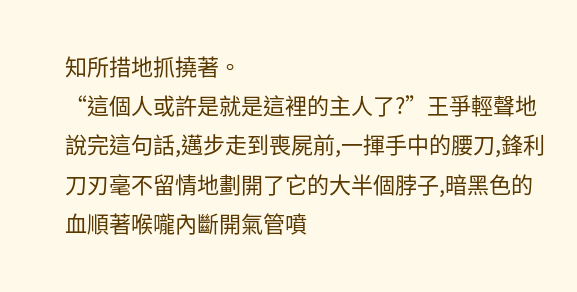知所措地抓撓著。
“這個人或許是就是這裡的主人了?”王爭輕聲地說完這句話,邁步走到喪屍前,一揮手中的腰刀,鋒利刀刃毫不留情地劃開了它的大半個脖子,暗黑色的血順著喉嚨內斷開氣管噴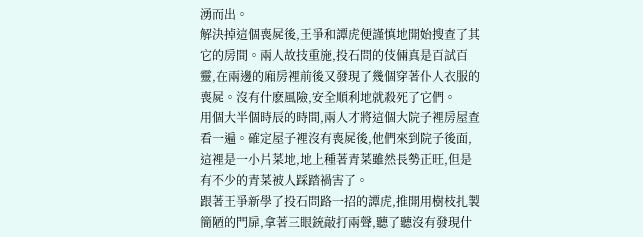湧而出。
解決掉這個喪屍後,王爭和譚虎便謹慎地開始搜查了其它的房間。兩人故技重施,投石問的伎倆真是百試百靈,在兩邊的廂房裡前後又發現了幾個穿著仆人衣服的喪屍。沒有什麽風險,安全順利地就殺死了它們。
用個大半個時辰的時間,兩人才將這個大院子裡房屋查看一遍。確定屋子裡沒有喪屍後,他們來到院子後面,這裡是一小片菜地,地上種著青菜雖然長勢正旺,但是有不少的青菜被人踩踏禍害了。
跟著王爭新學了投石問路一招的譚虎,推開用樹枝扎製簡陋的門扉,拿著三眼銃敲打兩聲,聽了聽沒有發現什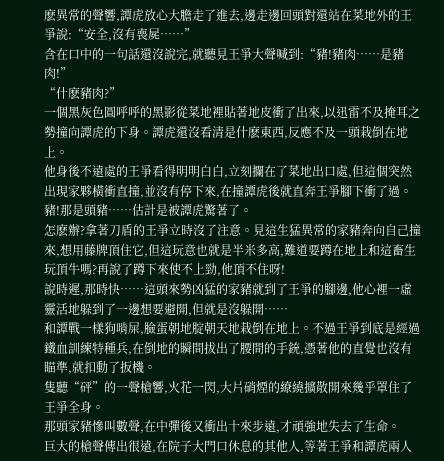麽異常的聲響,譚虎放心大膽走了進去,邊走邊回頭對還站在菜地外的王爭說:“安全,沒有喪屍……”
含在口中的一句話還沒說完,就聽見王爭大聲喊到:“豬!豬肉……是豬肉!”
“什麽豬肉?”
一個黑灰色圓呼呼的黑影從菜地裡貼著地皮衝了出來,以迅雷不及掩耳之勢撞向譚虎的下身。譚虎還沒看清是什麽東西,反應不及一頭栽倒在地上。
他身後不遠處的王爭看得明明白白,立刻攔在了菜地出口處,但這個突然出現家夥橫衝直撞,並沒有停下來,在撞譚虎後就直奔王爭腳下衝了過。
豬!那是頭豬……估計是被譚虎驚著了。
怎麽辦?拿著刀盾的王爭立時沒了注意。見這生猛異常的家豬奔向自己撞來,想用藤牌頂住它,但這玩意也就是半米多高,難道要蹲在地上和這畜生玩頂牛嗎?再說了蹲下來使不上勁,他頂不住呀!
說時遲,那時快……這頭來勢凶猛的家豬就到了王爭的腳邊,他心裡一虛靈活地躲到了一邊想要避開,但就是沒躲開……
和譚戰一樣狗啃屎,臉蛋朝地腚朝天地栽倒在地上。不過王爭到底是經過鐵血訓練特種兵,在倒地的瞬間拔出了腰間的手銃,憑著他的直覺也沒有瞄準,就扣動了扳機。
隻聽“砰”的一聲槍響,火花一閃,大片硝煙的繚繞擴散開來幾乎罩住了王爭全身。
那頭家豬慘叫數聲,在中彈後又衝出十來步遠,才頑強地失去了生命。
巨大的槍聲傳出很遠,在院子大門口休息的其他人,等著王爭和譚虎兩人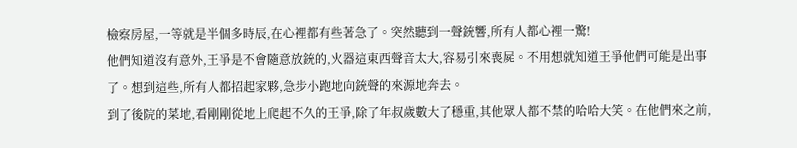檢察房屋,一等就是半個多時辰,在心裡都有些著急了。突然聽到一聲銃響,所有人都心裡一驚!
他們知道沒有意外,王爭是不會隨意放銃的,火器這東西聲音太大,容易引來喪屍。不用想就知道王爭他們可能是出事了。想到這些,所有人都招起家夥,急步小跑地向銃聲的來源地奔去。
到了後院的菜地,看剛剛從地上爬起不久的王爭,除了年叔歲數大了穩重,其他眾人都不禁的哈哈大笑。在他們來之前,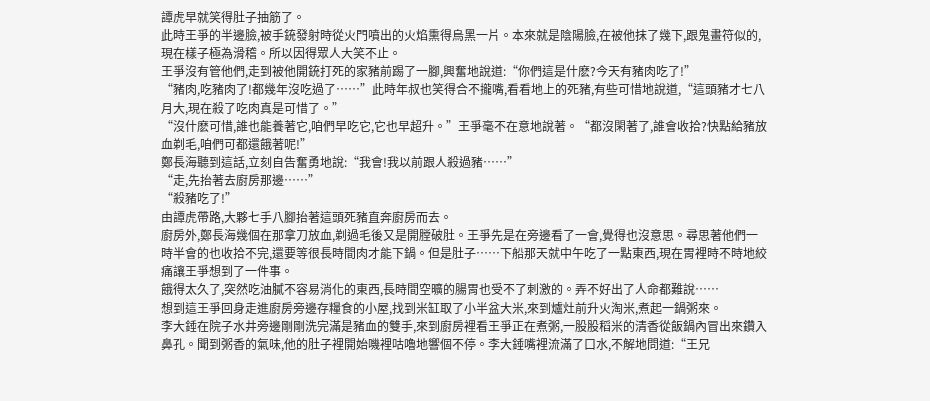譚虎早就笑得肚子抽筋了。
此時王爭的半邊臉,被手銃發射時從火門噴出的火焰熏得烏黑一片。本來就是陰陽臉,在被他抹了幾下,跟鬼畫符似的,現在樣子極為滑稽。所以因得眾人大笑不止。
王爭沒有管他們,走到被他開銃打死的家豬前踢了一腳,興奮地說道:“你們這是什麽?今天有豬肉吃了!”
“豬肉,吃豬肉了!都幾年沒吃過了……”此時年叔也笑得合不攏嘴,看看地上的死豬,有些可惜地說道,“這頭豬才七八月大,現在殺了吃肉真是可惜了。”
“沒什麽可惜,誰也能養著它,咱們早吃它,它也早超升。”王爭毫不在意地說著。“都沒閑著了,誰會收拾?快點給豬放血剃毛,咱們可都還餓著呢!”
鄭長海聽到這話,立刻自告奮勇地說:“我會!我以前跟人殺過豬……”
“走,先抬著去廚房那邊……”
“殺豬吃了!”
由譚虎帶路,大夥七手八腳抬著這頭死豬直奔廚房而去。
廚房外,鄭長海幾個在那拿刀放血,剃過毛後又是開膛破肚。王爭先是在旁邊看了一會,覺得也沒意思。尋思著他們一時半會的也收拾不完,還要等很長時間肉才能下鍋。但是肚子……下船那天就中午吃了一點東西,現在胃裡時不時地絞痛讓王爭想到了一件事。
餓得太久了,突然吃油膩不容易消化的東西,長時間空曠的腸胃也受不了刺激的。弄不好出了人命都難說……
想到這王爭回身走進廚房旁邊存糧食的小屋,找到米缸取了小半盆大米,來到爐灶前升火淘米,煮起一鍋粥來。
李大錘在院子水井旁邊剛剛洗完滿是豬血的雙手,來到廚房裡看王爭正在煮粥,一股股稻米的清香從飯鍋內冒出來鑽入鼻孔。聞到粥香的氣味,他的肚子裡開始嘰裡咕嚕地響個不停。李大錘嘴裡流滿了口水,不解地問道:“王兄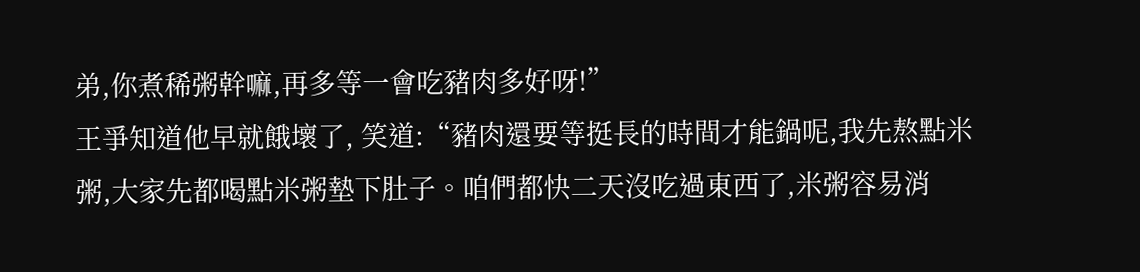弟,你煮稀粥幹嘛,再多等一會吃豬肉多好呀!”
王爭知道他早就餓壞了, 笑道:“豬肉還要等挺長的時間才能鍋呢,我先熬點米粥,大家先都喝點米粥墊下肚子。咱們都快二天沒吃過東西了,米粥容易消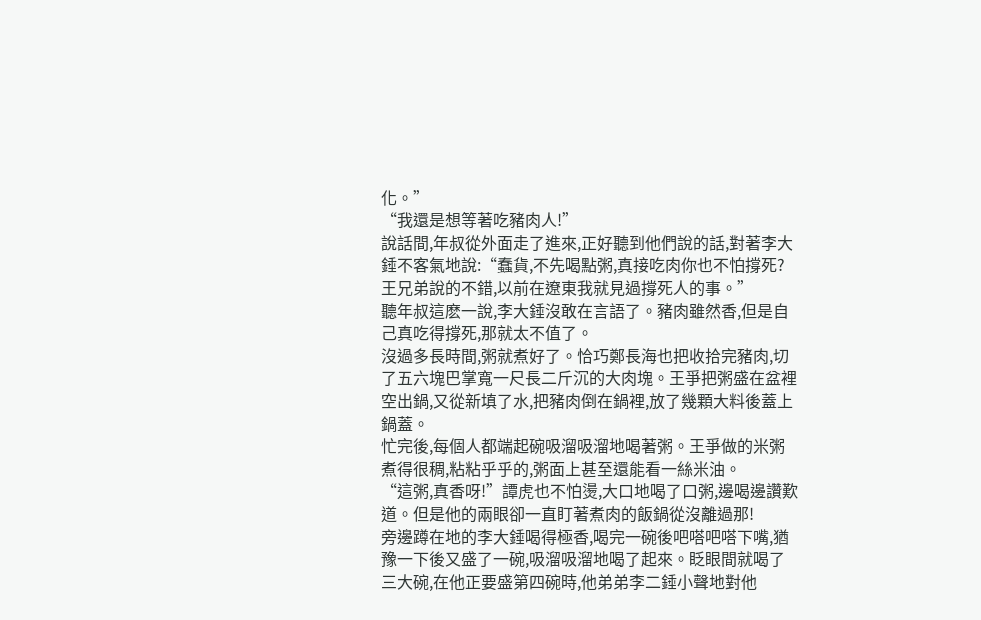化。”
“我還是想等著吃豬肉人!”
說話間,年叔從外面走了進來,正好聽到他們說的話,對著李大錘不客氣地說:“蠢貨,不先喝點粥,真接吃肉你也不怕撐死?王兄弟說的不錯,以前在遼東我就見過撐死人的事。”
聽年叔這麽一說,李大錘沒敢在言語了。豬肉雖然香,但是自己真吃得撐死,那就太不值了。
沒過多長時間,粥就煮好了。恰巧鄭長海也把收拾完豬肉,切了五六塊巴掌寬一尺長二斤沉的大肉塊。王爭把粥盛在盆裡空出鍋,又從新填了水,把豬肉倒在鍋裡,放了幾顆大料後蓋上鍋蓋。
忙完後,每個人都端起碗吸溜吸溜地喝著粥。王爭做的米粥煮得很稠,粘粘乎乎的,粥面上甚至還能看一絲米油。
“這粥,真香呀!”譚虎也不怕燙,大口地喝了口粥,邊喝邊讚歎道。但是他的兩眼卻一直盯著煮肉的飯鍋從沒離過那!
旁邊蹲在地的李大錘喝得極香,喝完一碗後吧嗒吧嗒下嘴,猶豫一下後又盛了一碗,吸溜吸溜地喝了起來。眨眼間就喝了三大碗,在他正要盛第四碗時,他弟弟李二錘小聲地對他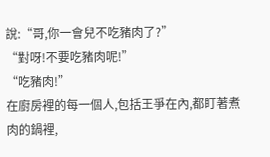說:“哥,你一會兒不吃豬肉了?”
“對呀!不要吃豬肉呢!”
“吃豬肉!”
在廚房裡的每一個人,包括王爭在內,都盯著煮肉的鍋裡,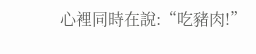心裡同時在說:“吃豬肉!”